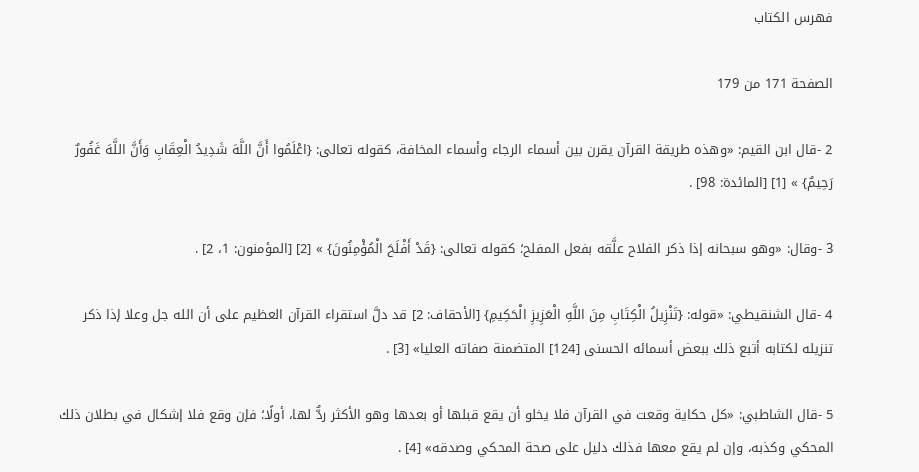فهرس الكتاب

الصفحة 171 من 179

2 -قال ابن القيم: «وهذه طريقة القرآن يقرن بين أسماء الرجاء وأسماء المخافة، كقوله تعالى: {اعْلَمُوا أَنَّ اللَّهَ شَدِيدُ الْعِقَابِ وَأَنَّ اللَّهَ غَفُورٌ رَحِيمٌ} » [1] [المائدة: 98] .

3 -وقال: «وهو سبحانه إذا ذكر الفلاح علَّقه بفعل المفلح؛ كقوله تعالى: {قَدْ أَفْلَحَ الْمُؤْمِنُونَ} » [2] [المؤمنون: 1، 2] .

4 -قال الشنقيطي: «قوله: {تَنْزِيلُ الْكِتَابِ مِنَ اللَّهِ الْعَزِيزِ الْحَكِيمِ} [الأحقاف: 2] قد دلَّ استقراء القرآن العظيم على أن الله جل وعلا إذا ذكر تنزيله لكتابه أتبع ذلك ببعض أسمائه الحسنى [124] المتضمنة صفاته العليا» [3] .

5 -قال الشاطبي: «كل حكاية وقعت في القرآن فلا يخلو أن يقع قبلها أو بعدها وهو الأكثر ردٌّ لها، أولًا؛ فإن وقع فلا إشكال في بطلان ذلك المحكي وكذبه، وإن لم يقع معها فذلك دليل على صحة المحكي وصدقه» [4] .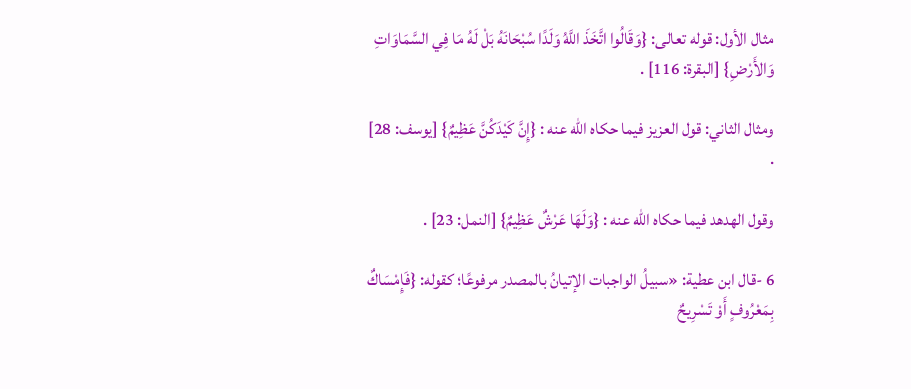مثال الأول: قوله تعالى: {وَقَالُوا اتَّخَذَ اللَّهُ وَلَدًا سُبْحَانَهُ بَلْ لَهُ مَا فِي السَّمَاوَاتِ وَالأَرْضِ} [البقرة: 116] .

ومثال الثاني: قول العزيز فيما حكاه الله عنه : {إِنَّ كَيْدَكُنَّ عَظِيمٌ} [يوسف: 28] .

وقول الهدهد فيما حكاه الله عنه : {وَلَهَا عَرْشٌ عَظِيمٌ} [النمل: 23] .

6 -قال ابن عطية: «سبيلُ الواجبات الإتيانُ بالمصدر مرفوعًا؛ كقوله: {فَإِمْسَاكٌ بِمَعْرُوفٍ أَوْ تَسْرِيحٌ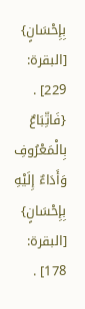بِإِحْسَانٍ} [البقرة: 229] . {فَاتِّبَاعٌ بِالْمَعْرُوفِ وَأَدَاءٌ إِلَيْهِ بِإِحْسَانٍ} [البقرة: 178] .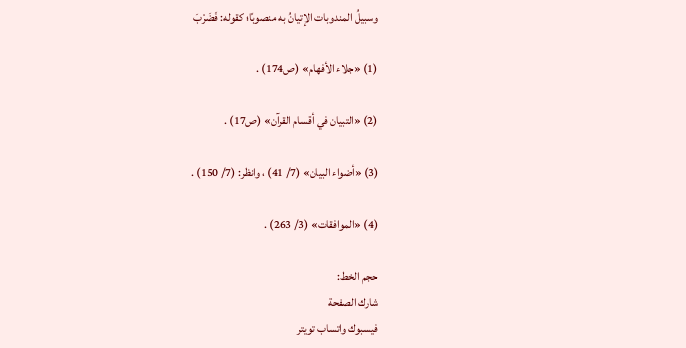وسبيلُ المندوبات الإتيانُ به منصوبًا؛ كقوله: فَضَرْبَ

(1) «جلاء الأفهام» (ص174) .

(2) «التبيان في أقسام القرآن» (ص17) .

(3) «أضواء البيان» (7/ 41) ، وانظر: (7/ 150) .

(4) «الموافقات» (3/ 263) .

حجم الخط:
شارك الصفحة
فيسبوك واتساب تويتر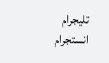تليجرام انستجرام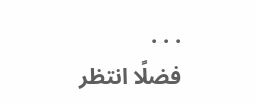. . .
فضلًا انتظر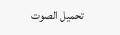تحميل الصوت